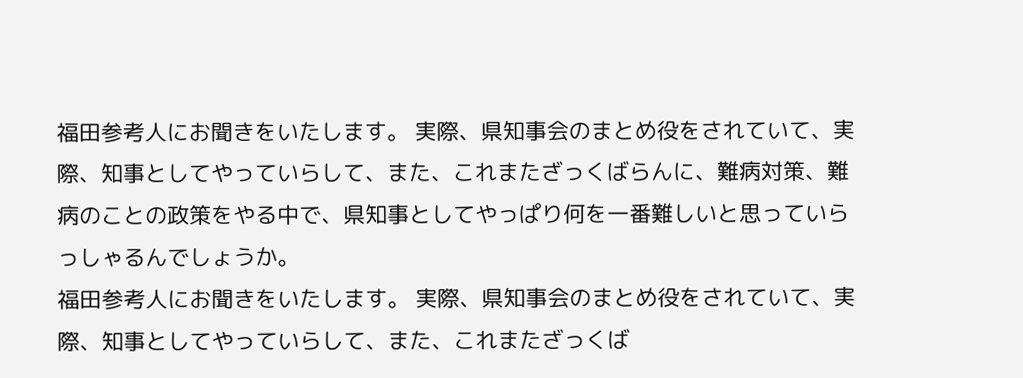福田参考人にお聞きをいたします。 実際、県知事会のまとめ役をされていて、実際、知事としてやっていらして、また、これまたざっくばらんに、難病対策、難病のことの政策をやる中で、県知事としてやっぱり何を一番難しいと思っていらっしゃるんでしょうか。
福田参考人にお聞きをいたします。 実際、県知事会のまとめ役をされていて、実際、知事としてやっていらして、また、これまたざっくば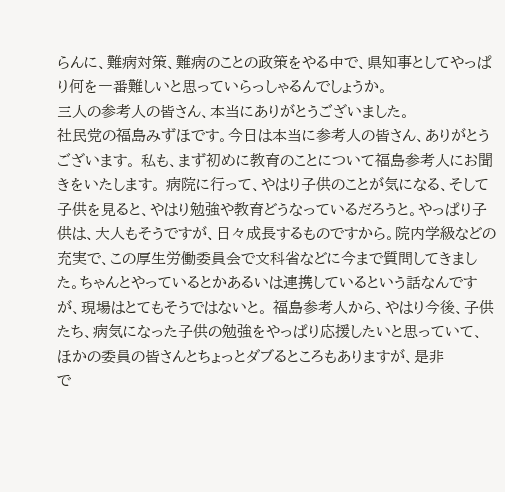らんに、難病対策、難病のことの政策をやる中で、県知事としてやっぱり何を一番難しいと思っていらっしゃるんでしょうか。
三人の参考人の皆さん、本当にありがとうございました。
社民党の福島みずほです。今日は本当に参考人の皆さん、ありがとうございます。 私も、まず初めに教育のことについて福島参考人にお聞きをいたします。 病院に行って、やはり子供のことが気になる、そして子供を見ると、やはり勉強や教育どうなっているだろうと。やっぱり子供は、大人もそうですが、日々成長するものですから。院内学級などの充実で、この厚生労働委員会で文科省などに今まで質問してきました。ちゃんとやっているとかあるいは連携しているという話なんですが、現場はとてもそうではないと。 福島参考人から、やはり今後、子供たち、病気になった子供の勉強をやっぱり応援したいと思っていて、ほかの委員の皆さんとちょっとダブるところもありますが、是非
で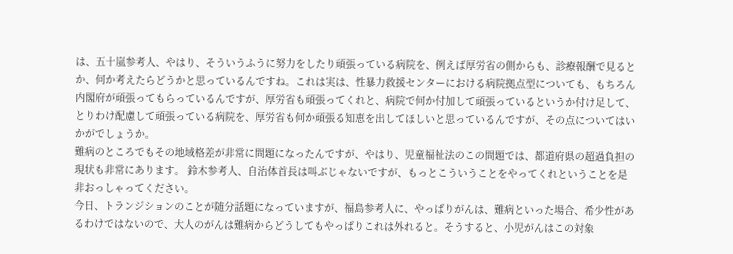は、五十嵐参考人、やはり、そういうふうに努力をしたり頑張っている病院を、例えば厚労省の側からも、診療報酬で見るとか、何か考えたらどうかと思っているんですね。これは実は、性暴力救援センターにおける病院拠点型についても、もちろん内閣府が頑張ってもらっているんですが、厚労省も頑張ってくれと、病院で何か付加して頑張っているというか付け足して、とりわけ配慮して頑張っている病院を、厚労省も何か頑張る知恵を出してほしいと思っているんですが、その点についてはいかがでしょうか。
難病のところでもその地域格差が非常に問題になったんですが、やはり、児童福祉法のこの問題では、都道府県の超過負担の現状も非常にあります。 鈴木参考人、自治体首長は叫ぶじゃないですが、もっとこういうことをやってくれということを是非おっしゃってください。
今日、トランジションのことが随分話題になっていますが、福島参考人に、やっぱりがんは、難病といった場合、希少性があるわけではないので、大人のがんは難病からどうしてもやっぱりこれは外れると。そうすると、小児がんはこの対象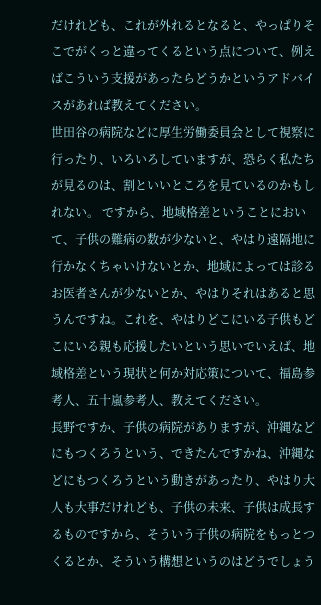だけれども、これが外れるとなると、やっぱりそこでがくっと違ってくるという点について、例えばこういう支援があったらどうかというアドバイスがあれば教えてください。
世田谷の病院などに厚生労働委員会として視察に行ったり、いろいろしていますが、恐らく私たちが見るのは、割といいところを見ているのかもしれない。 ですから、地域格差ということにおいて、子供の難病の数が少ないと、やはり遠隔地に行かなくちゃいけないとか、地域によっては診るお医者さんが少ないとか、やはりそれはあると思うんですね。これを、やはりどこにいる子供もどこにいる親も応援したいという思いでいえば、地域格差という現状と何か対応策について、福島参考人、五十嵐参考人、教えてください。
長野ですか、子供の病院がありますが、沖縄などにもつくろうという、できたんですかね、沖縄などにもつくろうという動きがあったり、やはり大人も大事だけれども、子供の未来、子供は成長するものですから、そういう子供の病院をもっとつくるとか、そういう構想というのはどうでしょう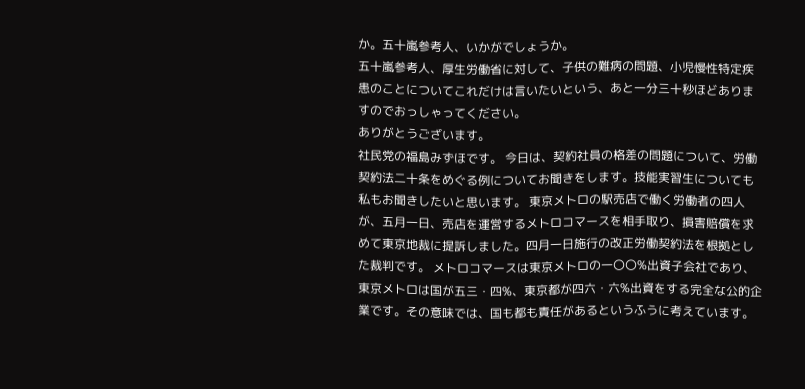か。五十嵐参考人、いかがでしょうか。
五十嵐参考人、厚生労働省に対して、子供の難病の問題、小児慢性特定疾患のことについてこれだけは言いたいという、あと一分三十秒ほどありますのでおっしゃってください。
ありがとうございます。
社民党の福島みずほです。 今日は、契約社員の格差の問題について、労働契約法二十条をめぐる例についてお聞きをします。技能実習生についても私もお聞きしたいと思います。 東京メトロの駅売店で働く労働者の四人が、五月一日、売店を運営するメトロコマースを相手取り、損害賠償を求めて東京地裁に提訴しました。四月一日施行の改正労働契約法を根拠とした裁判です。 メトロコマースは東京メトロの一〇〇%出資子会社であり、東京メトロは国が五三・四%、東京都が四六・六%出資をする完全な公的企業です。その意味では、国も都も責任があるというふうに考えています。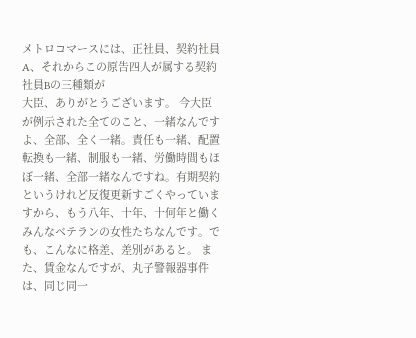メトロコマースには、正社員、契約社員A、それからこの原告四人が属する契約社員Bの三種類が
大臣、ありがとうございます。 今大臣が例示された全てのこと、一緒なんですよ、全部、全く一緒。責任も一緒、配置転換も一緒、制服も一緒、労働時間もほぼ一緒、全部一緒なんですね。有期契約というけれど反復更新すごくやっていますから、もう八年、十年、十何年と働くみんなベテランの女性たちなんです。でも、こんなに格差、差別があると。 また、賃金なんですが、丸子警報器事件は、同じ同一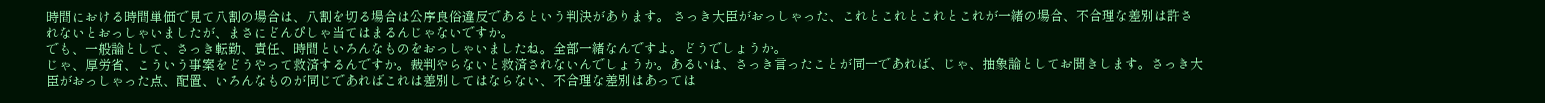時間における時間単価で見て八割の場合は、八割を切る場合は公序良俗違反であるという判決があります。 さっき大臣がおっしゃった、これとこれとこれとこれが一緒の場合、不合理な差別は許されないとおっしゃいましたが、まさにどんぴしゃ当てはまるんじゃないですか。
でも、一般論として、さっき転勤、責任、時間といろんなものをおっしゃいましたね。全部一緒なんですよ。どうでしょうか。
じゃ、厚労省、こういう事案をどうやって救済するんですか。裁判やらないと救済されないんでしょうか。あるいは、さっき言ったことが同一であれば、じゃ、抽象論としてお聞きします。さっき大臣がおっしゃった点、配置、いろんなものが同じであればこれは差別してはならない、不合理な差別はあっては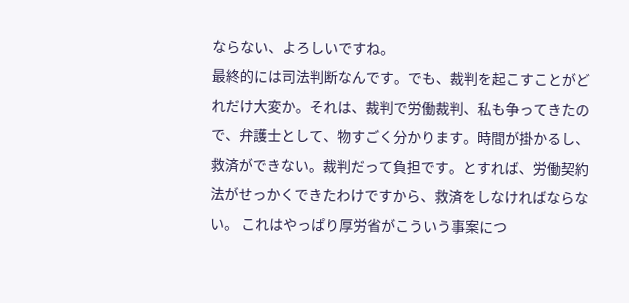ならない、よろしいですね。
最終的には司法判断なんです。でも、裁判を起こすことがどれだけ大変か。それは、裁判で労働裁判、私も争ってきたので、弁護士として、物すごく分かります。時間が掛かるし、救済ができない。裁判だって負担です。とすれば、労働契約法がせっかくできたわけですから、救済をしなければならない。 これはやっぱり厚労省がこういう事案につ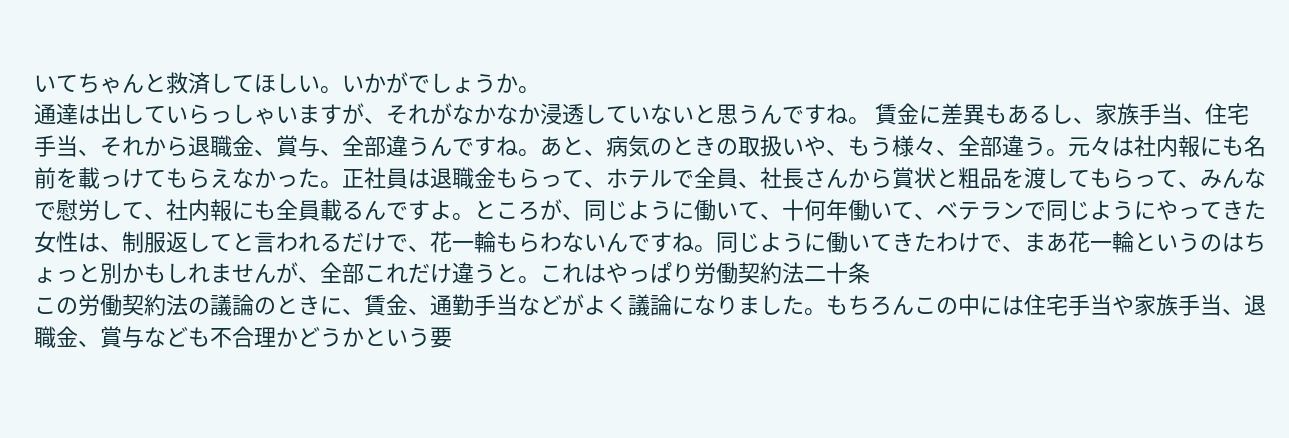いてちゃんと救済してほしい。いかがでしょうか。
通達は出していらっしゃいますが、それがなかなか浸透していないと思うんですね。 賃金に差異もあるし、家族手当、住宅手当、それから退職金、賞与、全部違うんですね。あと、病気のときの取扱いや、もう様々、全部違う。元々は社内報にも名前を載っけてもらえなかった。正社員は退職金もらって、ホテルで全員、社長さんから賞状と粗品を渡してもらって、みんなで慰労して、社内報にも全員載るんですよ。ところが、同じように働いて、十何年働いて、ベテランで同じようにやってきた女性は、制服返してと言われるだけで、花一輪もらわないんですね。同じように働いてきたわけで、まあ花一輪というのはちょっと別かもしれませんが、全部これだけ違うと。これはやっぱり労働契約法二十条
この労働契約法の議論のときに、賃金、通勤手当などがよく議論になりました。もちろんこの中には住宅手当や家族手当、退職金、賞与なども不合理かどうかという要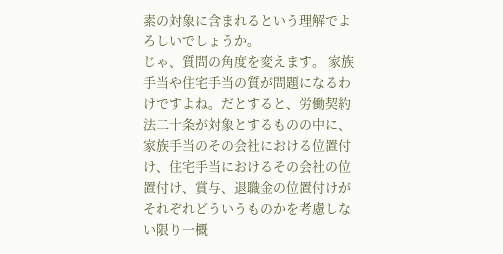素の対象に含まれるという理解でよろしいでしょうか。
じゃ、質問の角度を変えます。 家族手当や住宅手当の質が問題になるわけですよね。だとすると、労働契約法二十条が対象とするものの中に、家族手当のその会社における位置付け、住宅手当におけるその会社の位置付け、賞与、退職金の位置付けがそれぞれどういうものかを考慮しない限り一概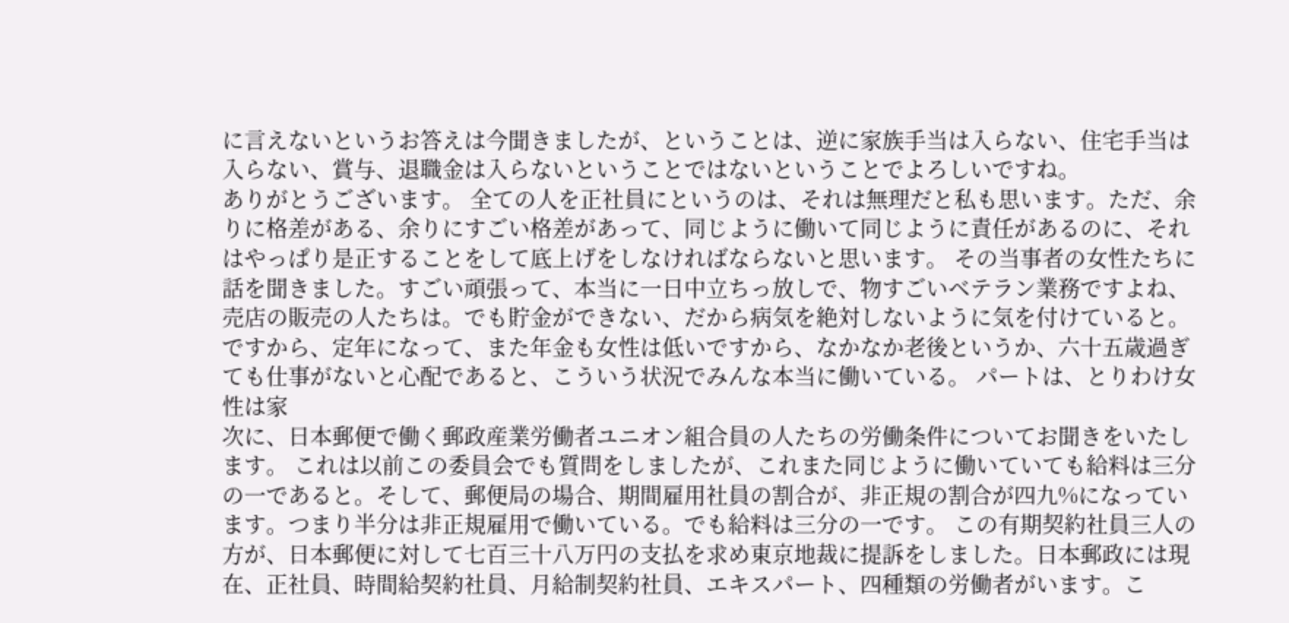に言えないというお答えは今聞きましたが、ということは、逆に家族手当は入らない、住宅手当は入らない、賞与、退職金は入らないということではないということでよろしいですね。
ありがとうございます。 全ての人を正社員にというのは、それは無理だと私も思います。ただ、余りに格差がある、余りにすごい格差があって、同じように働いて同じように責任があるのに、それはやっぱり是正することをして底上げをしなければならないと思います。 その当事者の女性たちに話を聞きました。すごい頑張って、本当に一日中立ちっ放しで、物すごいベテラン業務ですよね、売店の販売の人たちは。でも貯金ができない、だから病気を絶対しないように気を付けていると。ですから、定年になって、また年金も女性は低いですから、なかなか老後というか、六十五歳過ぎても仕事がないと心配であると、こういう状況でみんな本当に働いている。 パートは、とりわけ女性は家
次に、日本郵便で働く郵政産業労働者ユニオン組合員の人たちの労働条件についてお聞きをいたします。 これは以前この委員会でも質問をしましたが、これまた同じように働いていても給料は三分の一であると。そして、郵便局の場合、期間雇用社員の割合が、非正規の割合が四九%になっています。つまり半分は非正規雇用で働いている。でも給料は三分の一です。 この有期契約社員三人の方が、日本郵便に対して七百三十八万円の支払を求め東京地裁に提訴をしました。日本郵政には現在、正社員、時間給契約社員、月給制契約社員、エキスパート、四種類の労働者がいます。こ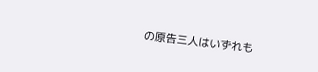の原告三人はいずれも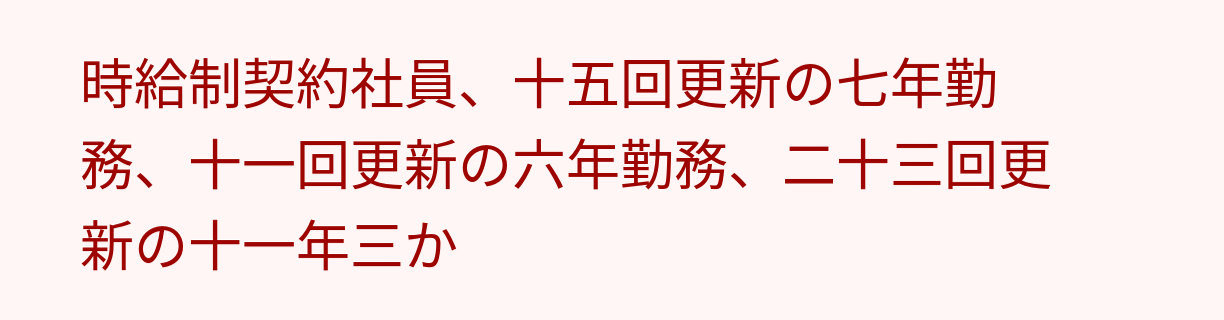時給制契約社員、十五回更新の七年勤務、十一回更新の六年勤務、二十三回更新の十一年三か